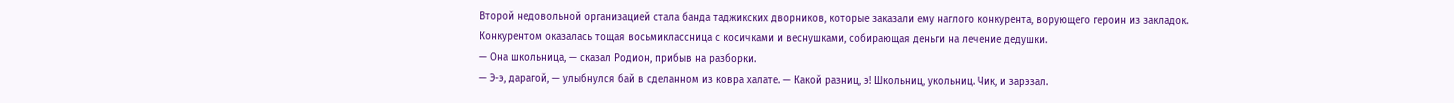Второй недовольной организацией стала банда таджикских дворников, которые заказали ему наглого конкурента, ворующего героин из закладок. Конкурентом оказалась тощая восьмиклассница с косичками и веснушками, собирающая деньги на лечение дедушки.
— Она школьница, — сказал Родион, прибыв на разборки.
— Э-э, дарагой, — улыбнулся бай в сделанном из ковра халате. — Какой разниц, э! Школьниц, укольниц. Чик, и зарэзал.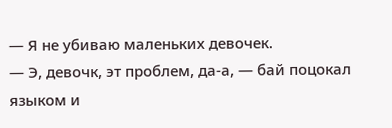— Я не убиваю маленьких девочек.
— Э, девочк, эт проблем, да-а, — бай поцокал языком и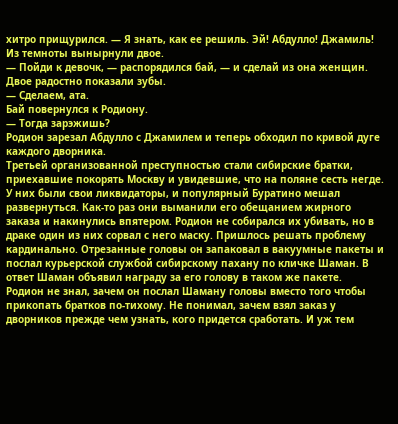хитро прищурился. — Я знать, как ее решиль. Эй! Абдулло! Джамиль!
Из темноты вынырнули двое.
— Пойди к девочк, — распорядился бай, — и сделай из она женщин.
Двое радостно показали зубы.
— Сделаем, ата.
Бай повернулся к Родиону.
— Тогда зарэжишь?
Родион зарезал Абдулло с Джамилем и теперь обходил по кривой дуге каждого дворника.
Третьей организованной преступностью стали сибирские братки, приехавшие покорять Москву и увидевшие, что на поляне сесть негде. У них были свои ликвидаторы, и популярный Буратино мешал развернуться. Как-то раз они выманили его обещанием жирного заказа и накинулись впятером. Родион не собирался их убивать, но в драке один из них сорвал с него маску. Пришлось решать проблему кардинально. Отрезанные головы он запаковал в вакуумные пакеты и послал курьерской службой сибирскому пахану по кличке Шаман. В ответ Шаман объявил награду за его голову в таком же пакете.
Родион не знал, зачем он послал Шаману головы вместо того чтобы прикопать братков по-тихому. Не понимал, зачем взял заказ у дворников прежде чем узнать, кого придется сработать. И уж тем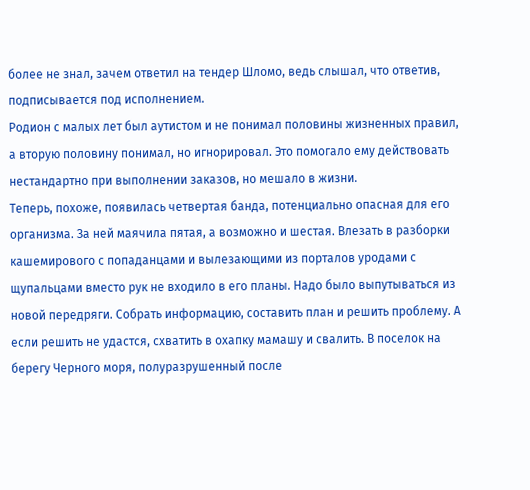более не знал, зачем ответил на тендер Шломо, ведь слышал, что ответив, подписывается под исполнением.
Родион с малых лет был аутистом и не понимал половины жизненных правил, а вторую половину понимал, но игнорировал. Это помогало ему действовать нестандартно при выполнении заказов, но мешало в жизни.
Теперь, похоже, появилась четвертая банда, потенциально опасная для его организма. За ней маячила пятая, а возможно и шестая. Влезать в разборки кашемирового с попаданцами и вылезающими из порталов уродами с щупальцами вместо рук не входило в его планы. Надо было выпутываться из новой передряги. Собрать информацию, составить план и решить проблему. А если решить не удастся, схватить в охапку мамашу и свалить. В поселок на берегу Черного моря, полуразрушенный после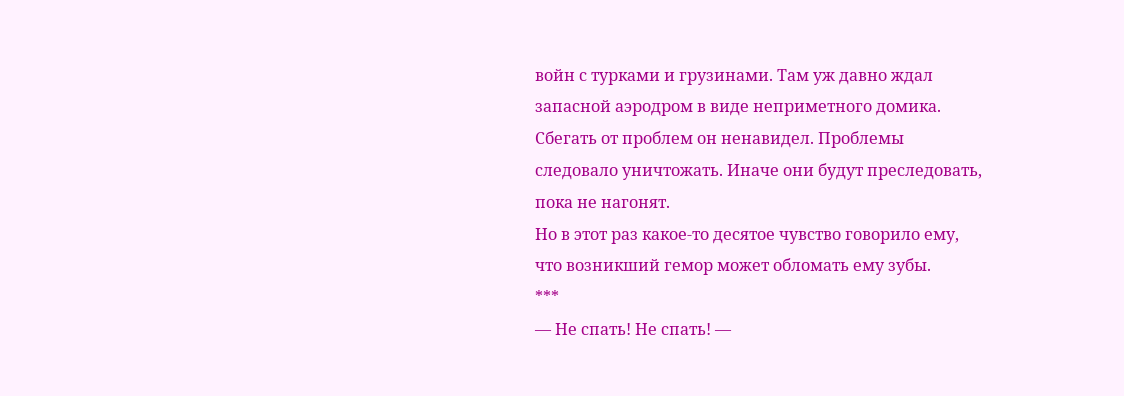войн с турками и грузинами. Там уж давно ждал запасной аэродром в виде неприметного домика.
Сбегать от проблем он ненавидел. Проблемы следовало уничтожать. Иначе они будут преследовать, пока не нагонят.
Но в этот раз какое-то десятое чувство говорило ему, что возникший гемор может обломать ему зубы.
***
— Не спать! Не спать! —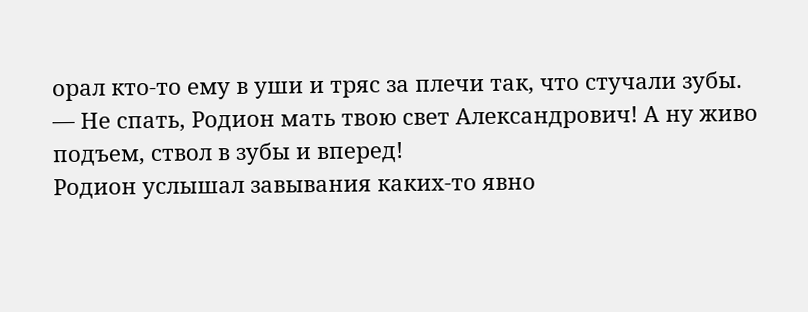орал кто-то ему в уши и тряс за плечи так, что стучали зубы.
— Не спать, Родион мать твою свет Александрович! А ну живо подъем, ствол в зубы и вперед!
Родион услышал завывания каких-то явно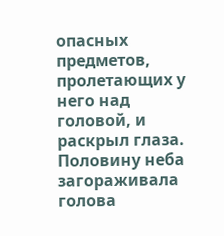опасных предметов, пролетающих у него над головой, и раскрыл глаза.
Половину неба загораживала голова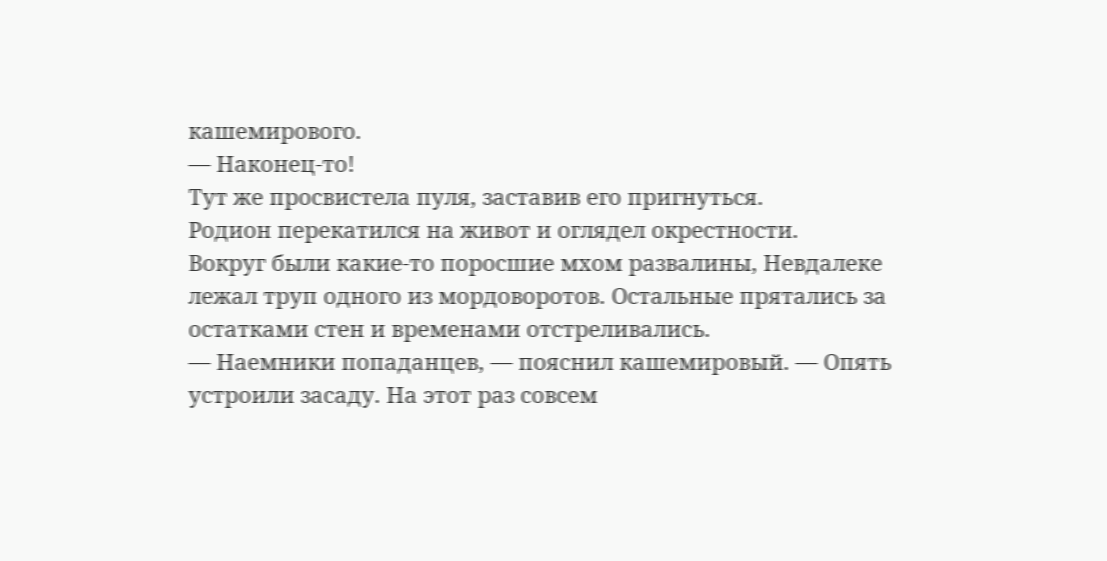кашемирового.
— Наконец-то!
Тут же просвистела пуля, заставив его пригнуться.
Родион перекатился на живот и оглядел окрестности.
Вокруг были какие-то поросшие мхом развалины, Невдалеке лежал труп одного из мордоворотов. Остальные прятались за остатками стен и временами отстреливались.
— Наемники попаданцев, — пояснил кашемировый. — Опять устроили засаду. На этот раз совсем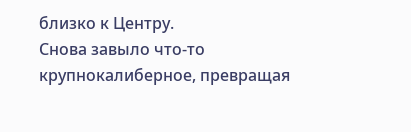близко к Центру.
Снова завыло что-то крупнокалиберное, превращая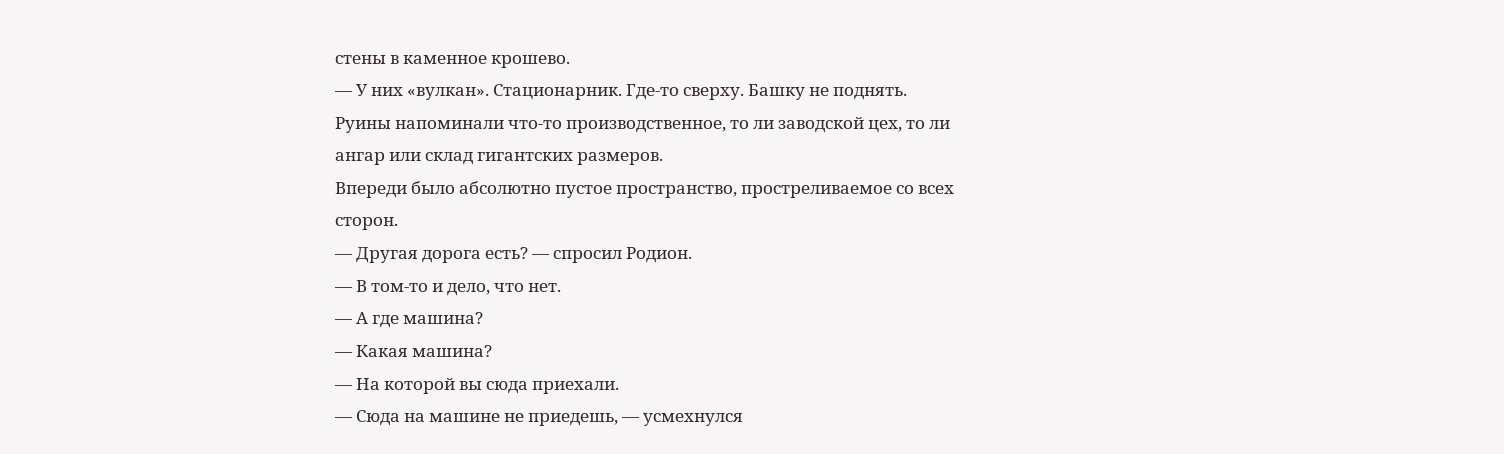стены в каменное крошево.
— У них «вулкан». Стационарник. Где-то сверху. Башку не поднять.
Руины напоминали что-то производственное, то ли заводской цех, то ли ангар или склад гигантских размеров.
Впереди было абсолютно пустое пространство, простреливаемое со всех сторон.
— Другая дорога есть? — спросил Родион.
— В том-то и дело, что нет.
— А где машина?
— Какая машина?
— На которой вы сюда приехали.
— Сюда на машине не приедешь, — усмехнулся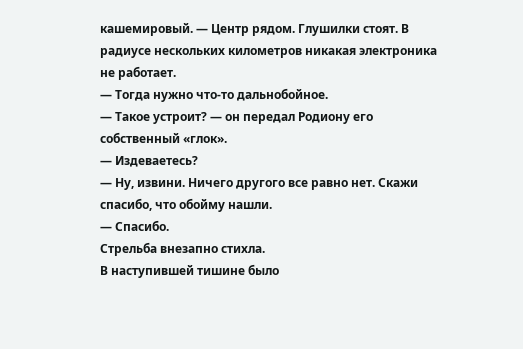кашемировый. — Центр рядом. Глушилки стоят. В радиусе нескольких километров никакая электроника не работает.
— Тогда нужно что-то дальнобойное.
— Такое устроит? — он передал Родиону его собственный «глок».
— Издеваетесь?
— Ну, извини. Ничего другого все равно нет. Скажи спасибо, что обойму нашли.
— Спасибо.
Стрельба внезапно стихла.
В наступившей тишине было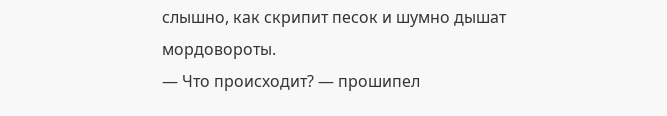слышно, как скрипит песок и шумно дышат мордовороты.
— Что происходит? — прошипел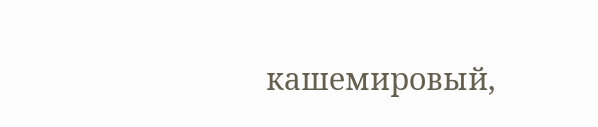кашемировый,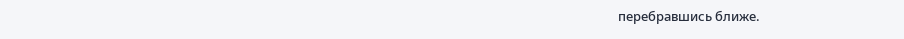перебравшись ближе.